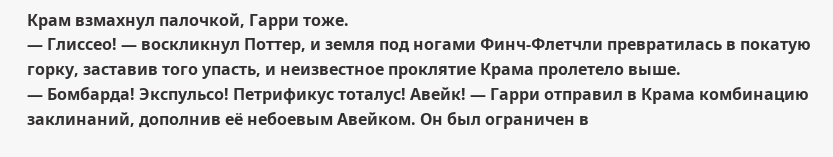Крам взмахнул палочкой, Гарри тоже.
— Глиссео! — воскликнул Поттер, и земля под ногами Финч-Флетчли превратилась в покатую горку, заставив того упасть, и неизвестное проклятие Крама пролетело выше.
— Бомбарда! Экспульсо! Петрификус тоталус! Авейк! — Гарри отправил в Крама комбинацию заклинаний, дополнив её небоевым Авейком. Он был ограничен в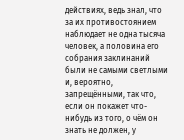действиях, ведь знал, что за их противостоянием наблюдает не одна тысяча человек, а половина его собрания заклинаний были не самыми светлыми и, вероятно, запрещёнными, так что, если он покажет что-нибудь из того, о чём он знать не должен, у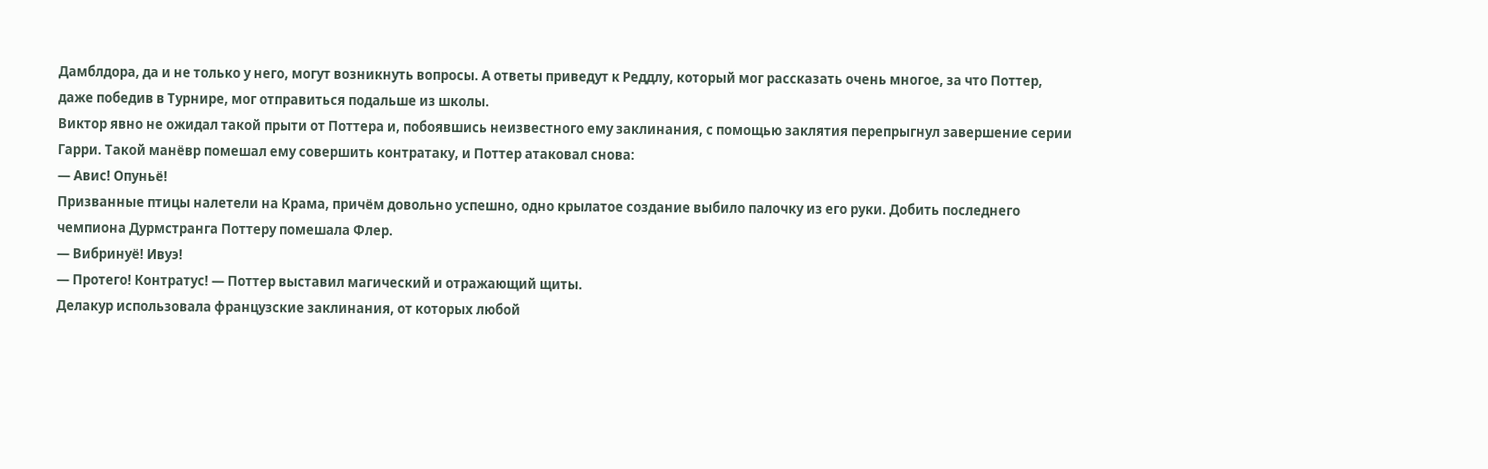Дамблдора, да и не только у него, могут возникнуть вопросы. А ответы приведут к Реддлу, который мог рассказать очень многое, за что Поттер, даже победив в Турнире, мог отправиться подальше из школы.
Виктор явно не ожидал такой прыти от Поттера и, побоявшись неизвестного ему заклинания, с помощью заклятия перепрыгнул завершение серии Гарри. Такой манёвр помешал ему совершить контратаку, и Поттер атаковал снова:
— Авис! Опуньё!
Призванные птицы налетели на Крама, причём довольно успешно, одно крылатое создание выбило палочку из его руки. Добить последнего чемпиона Дурмстранга Поттеру помешала Флер.
— Вибринуё! Ивуэ!
— Протего! Контратус! — Поттер выставил магический и отражающий щиты.
Делакур использовала французские заклинания, от которых любой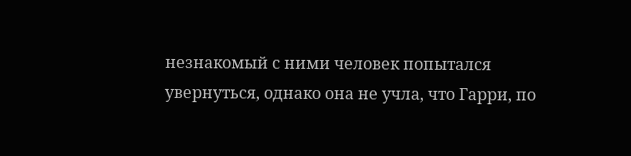незнакомый с ними человек попытался увернуться, однако она не учла, что Гарри, по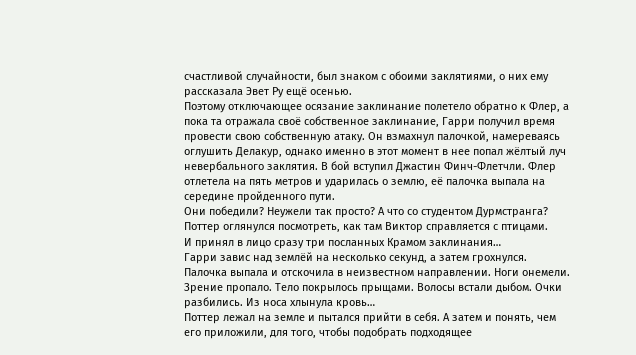счастливой случайности, был знаком с обоими заклятиями, о них ему рассказала Эвет Ру ещё осенью.
Поэтому отключающее осязание заклинание полетело обратно к Флер, а пока та отражала своё собственное заклинание, Гарри получил время провести свою собственную атаку. Он взмахнул палочкой, намереваясь оглушить Делакур, однако именно в этот момент в нее попал жёлтый луч невербального заклятия. В бой вступил Джастин Финч-Флетчли. Флер отлетела на пять метров и ударилась о землю, её палочка выпала на середине пройденного пути.
Они победили? Неужели так просто? А что со студентом Дурмстранга?
Поттер оглянулся посмотреть, как там Виктор справляется с птицами.
И принял в лицо сразу три посланных Крамом заклинания…
Гарри завис над землёй на несколько секунд, а затем грохнулся. Палочка выпала и отскочила в неизвестном направлении. Ноги онемели. Зрение пропало. Тело покрылось прыщами. Волосы встали дыбом. Очки разбились. Из носа хлынула кровь…
Поттер лежал на земле и пытался прийти в себя. А затем и понять, чем его приложили, для того, чтобы подобрать подходящее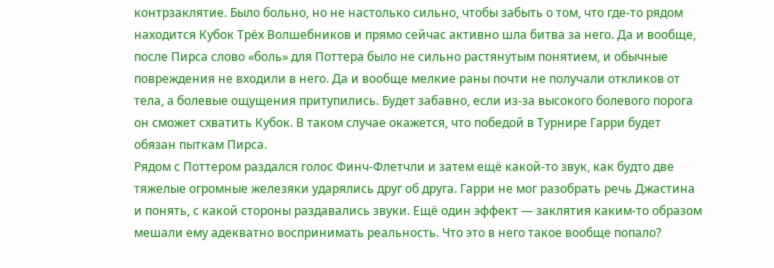контрзаклятие. Было больно, но не настолько сильно, чтобы забыть о том, что где-то рядом находится Кубок Трёх Волшебников и прямо сейчас активно шла битва за него. Да и вообще, после Пирса слово «боль» для Поттера было не сильно растянутым понятием, и обычные повреждения не входили в него. Да и вообще мелкие раны почти не получали откликов от тела, а болевые ощущения притупились. Будет забавно, если из-за высокого болевого порога он сможет схватить Кубок. В таком случае окажется, что победой в Турнире Гарри будет обязан пыткам Пирса.
Рядом с Поттером раздался голос Финч-Флетчли и затем ещё какой-то звук, как будто две тяжелые огромные железяки ударялись друг об друга. Гарри не мог разобрать речь Джастина и понять, с какой стороны раздавались звуки. Ещё один эффект — заклятия каким-то образом мешали ему адекватно воспринимать реальность. Что это в него такое вообще попало?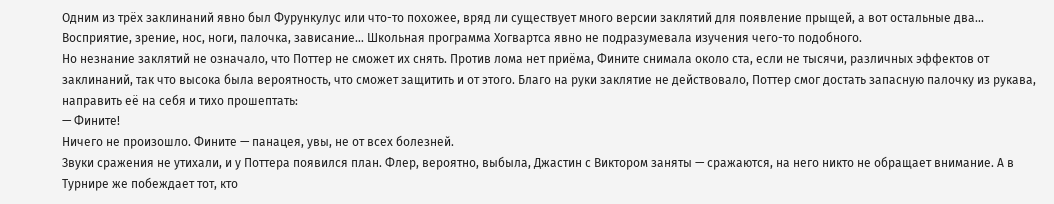Одним из трёх заклинаний явно был Фурункулус или что-то похожее, вряд ли существует много версии заклятий для появление прыщей, а вот остальные два… Восприятие, зрение, нос, ноги, палочка, зависание… Школьная программа Хогвартса явно не подразумевала изучения чего-то подобного.
Но незнание заклятий не означало, что Поттер не сможет их снять. Против лома нет приёма, Фините снимала около ста, если не тысячи, различных эффектов от заклинаний, так что высока была вероятность, что сможет защитить и от этого. Благо на руки заклятие не действовало, Поттер смог достать запасную палочку из рукава, направить её на себя и тихо прошептать:
— Фините!
Ничего не произошло. Фините — панацея, увы, не от всех болезней.
Звуки сражения не утихали, и у Поттера появился план. Флер, вероятно, выбыла, Джастин с Виктором заняты — сражаются, на него никто не обращает внимание. А в Турнире же побеждает тот, кто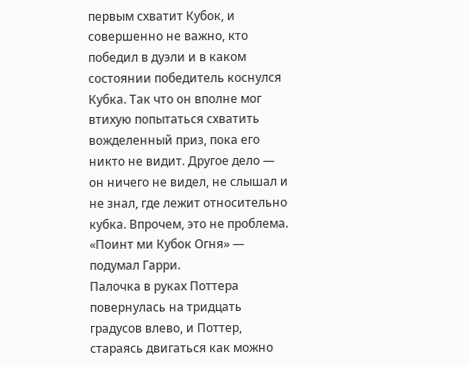первым схватит Кубок, и совершенно не важно, кто победил в дуэли и в каком состоянии победитель коснулся Кубка. Так что он вполне мог втихую попытаться схватить вожделенный приз, пока его никто не видит. Другое дело — он ничего не видел, не слышал и не знал, где лежит относительно кубка. Впрочем, это не проблема.
«Поинт ми Кубок Огня» — подумал Гарри.
Палочка в руках Поттера повернулась на тридцать градусов влево, и Поттер, стараясь двигаться как можно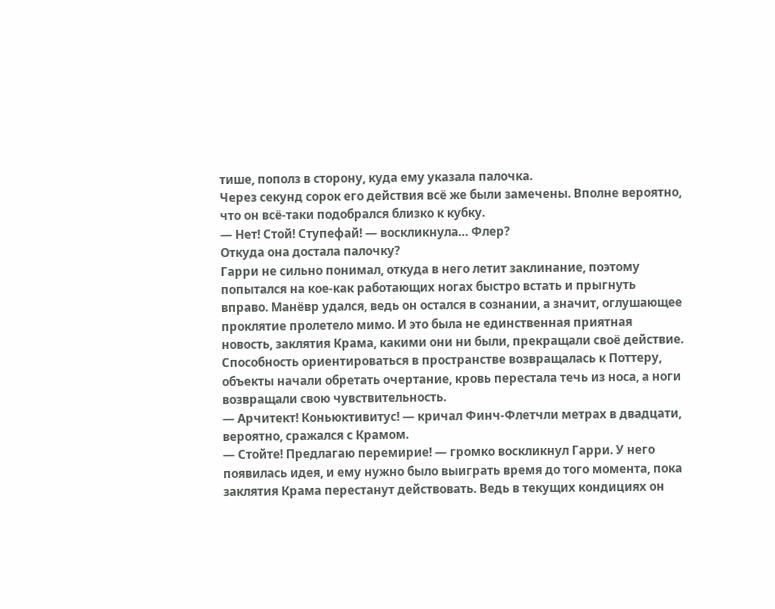тише, пополз в сторону, куда ему указала палочка.
Через секунд сорок его действия всё же были замечены. Вполне вероятно, что он всё-таки подобрался близко к кубку.
— Нет! Стой! Ступефай! — воскликнула… Флер?
Откуда она достала палочку?
Гарри не сильно понимал, откуда в него летит заклинание, поэтому попытался на кое-как работающих ногах быстро встать и прыгнуть вправо. Манёвр удался, ведь он остался в сознании, а значит, оглушающее проклятие пролетело мимо. И это была не единственная приятная новость, заклятия Крама, какими они ни были, прекращали своё действие.
Способность ориентироваться в пространстве возвращалась к Поттеру, объекты начали обретать очертание, кровь перестала течь из носа, а ноги возвращали свою чувствительность.
— Арчитект! Коньюктивитус! — кричал Финч-Флетчли метрах в двадцати, вероятно, сражался с Крамом.
— Стойте! Предлагаю перемирие! — громко воскликнул Гарри. У него появилась идея, и ему нужно было выиграть время до того момента, пока заклятия Крама перестанут действовать. Ведь в текущих кондициях он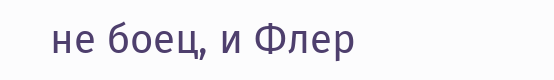не боец, и Флер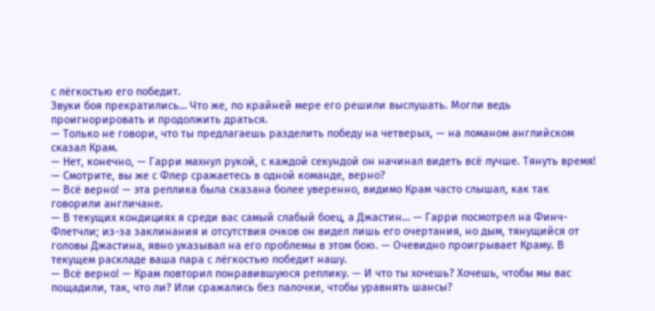с лёгкостью его победит.
Звуки боя прекратились… Что же, по крайней мере его решили выслушать. Могли ведь проигнорировать и продолжить драться.
— Только не говори, что ты предлагаешь разделить победу на четверых, — на ломаном английском сказал Крам.
— Нет, конечно, — Гарри махнул рукой, с каждой секундой он начинал видеть всё лучше. Тянуть время! — Смотрите, вы же с Флер сражаетесь в одной команде, верно?
— Всё верно! — эта реплика была сказана более уверенно, видимо Крам часто слышал, как так говорили англичане.
— В текущих кондициях я среди вас самый слабый боец, а Джастин… — Гарри посмотрел на Финч-Флетчли; из-за заклинания и отсутствия очков он видел лишь его очертания, но дым, тянущийся от головы Джастина, явно указывал на его проблемы в этом бою. — Очевидно проигрывает Краму. В текущем раскладе ваша пара с лёгкостью победит нашу.
— Всё верно! — Крам повторил понравившуюся реплику. — И что ты хочешь? Хочешь, чтобы мы вас пощадили, так, что ли? Или сражались без палочки, чтобы уравнять шансы?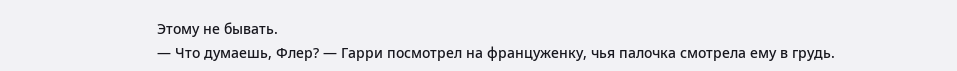Этому не бывать.
— Что думаешь, Флер? — Гарри посмотрел на француженку, чья палочка смотрела ему в грудь.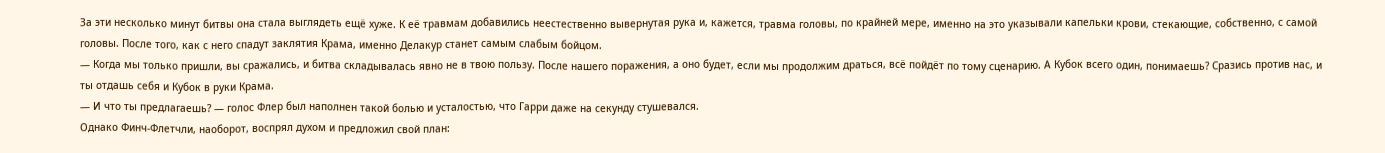За эти несколько минут битвы она стала выглядеть ещё хуже. К её травмам добавились неестественно вывернутая рука и, кажется, травма головы, по крайней мере, именно на это указывали капельки крови, стекающие, собственно, с самой головы. После того, как с него спадут заклятия Крама, именно Делакур станет самым слабым бойцом.
— Когда мы только пришли, вы сражались, и битва складывалась явно не в твою пользу. После нашего поражения, а оно будет, если мы продолжим драться, всё пойдёт по тому сценарию. А Кубок всего один, понимаешь? Сразись против нас, и ты отдашь себя и Кубок в руки Крама.
— И что ты предлагаешь? — голос Флер был наполнен такой болью и усталостью, что Гарри даже на секунду стушевался.
Однако Финч-Флетчли, наоборот, воспрял духом и предложил свой план: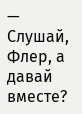— Слушай, Флер, а давай вместе?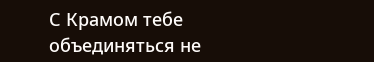С Крамом тебе объединяться не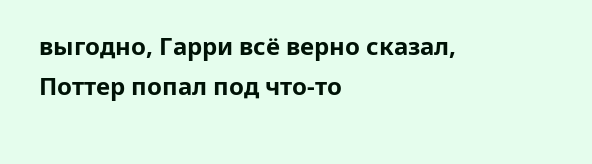выгодно, Гарри всё верно сказал, Поттер попал под что-то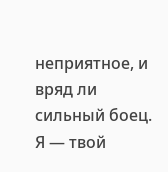неприятное, и вряд ли сильный боец. Я — твой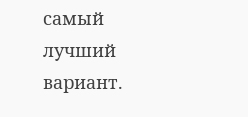самый лучший вариант.